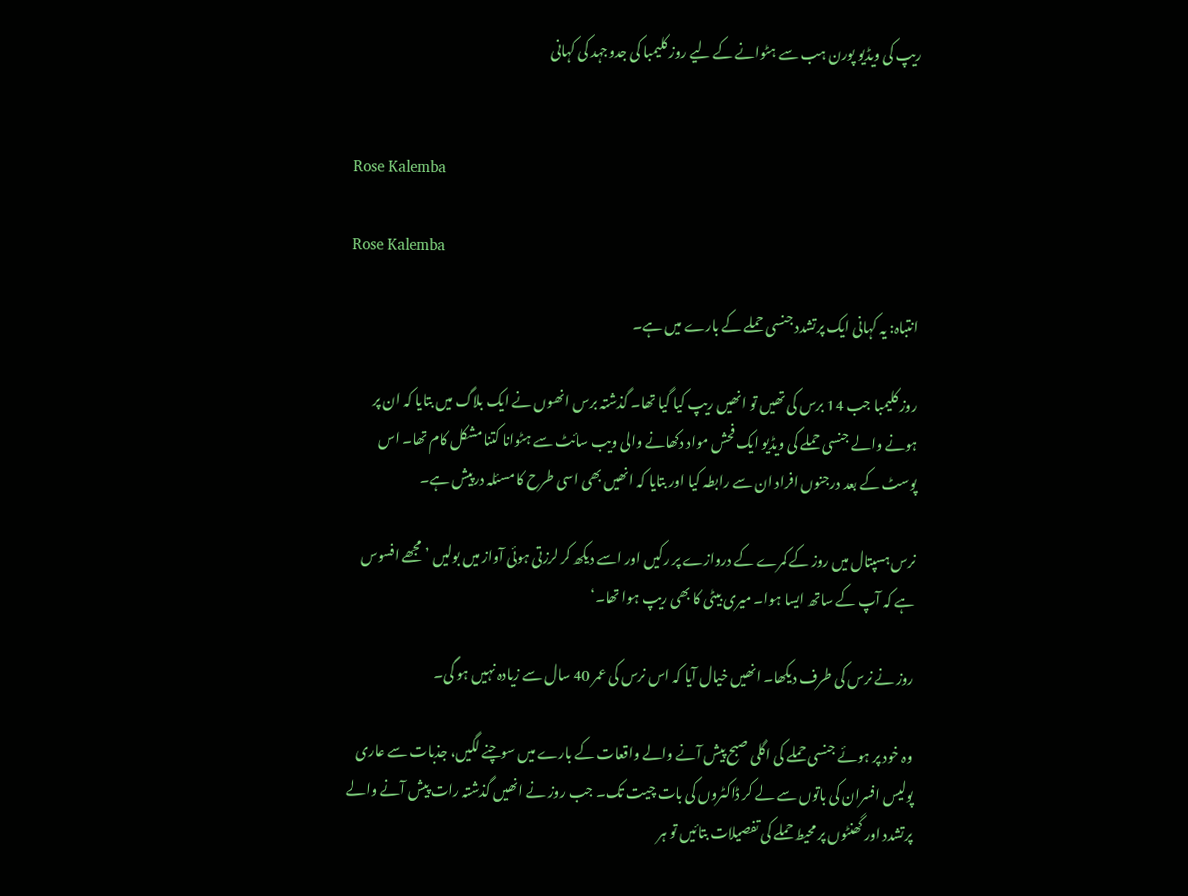ریپ کی ویڈیو پورن ہب سے ہٹوانے کے لیے روز کلیمبا کی جدوجہد کی کہانی


Rose Kalemba

Rose Kalemba

انتباہ: یہ کہانی ایک پرتشدد جنسی حملے کے بارے میں ہے۔

روز کلیمبا جب 14 برس کی تھیں تو انھیں ریپ کیا گیا تھا۔ گذشتہ برس انھوں نے ایک بلاگ میں بتایا کہ ان پر ہونے والے جنسی حملے کی ویڈیو ایک فحش مواد دکھانے والی ویب سائٹ سے ہٹوانا کتنا مشکل کام تھا۔ اس پوسٹ کے بعد درجنوں افراد ان سے رابطہ کیا اور بتایا کہ انھیں بھی اسی طرح کا مسئلہ درپیش ہے۔

نرس ہسپتال میں روز کے کمرے کے دروازے پر رکیں اور اسے دیکھ کر لرزتی ہوئی آواز میں بولیں ’مجھے افسوس ہے کہ آپ کے ساتھ ایسا ہوا۔ میری بیٹی کا بھی ریپ ہوا تھا۔‘

روز نے نرس کی طرف دیکھا۔ انھیں خیال آیا کہ اس نرس کی عمر 40 سال سے زیادہ نہیں ہو گی۔

وہ خود پر ہوئے جنسی حملے کی اگلی صبح پیش آنے والے واقعات کے بارے میں سوچنے لگیں، جذبات سے عاری پولیس افسران کی باتوں سے لے کر ڈاکٹروں کی بات چیت تک۔ جب روز نے انھیں گذشتہ رات پیش آنے والے پرتشدد اور گھنٹوں پر محیط حملے کی تفصیلات بتائیں تو ہر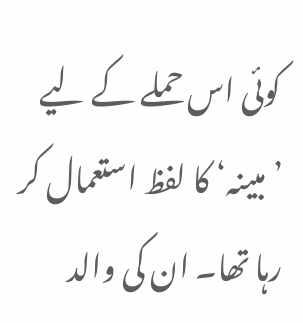کوئی اس حملے کے لیے ’مبینہ‘ کا لفظ استعمال کر رہا تھا۔ ان کی والد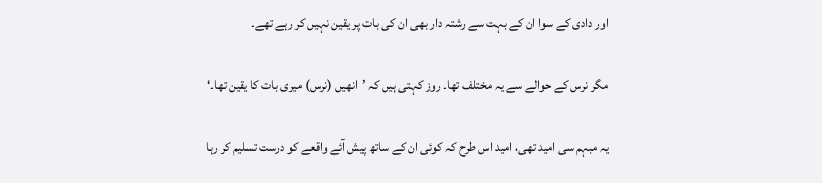اور دادی کے سوا ان کے بہت سے رشتہ دار بھی ان کی بات پر یقین نہیں کر رہے تھے۔

مگر نرس کے حوالے سے یہ مختلف تھا۔ روز کہتی ہیں کہ ’انھیں (نرس) میری بات کا یقین تھا۔‘

یہ مبہم سی امید تھی، امید اس طرح کہ کوئی ان کے ساتھ پیش آئے واقعے کو درست تسلیم کر رہا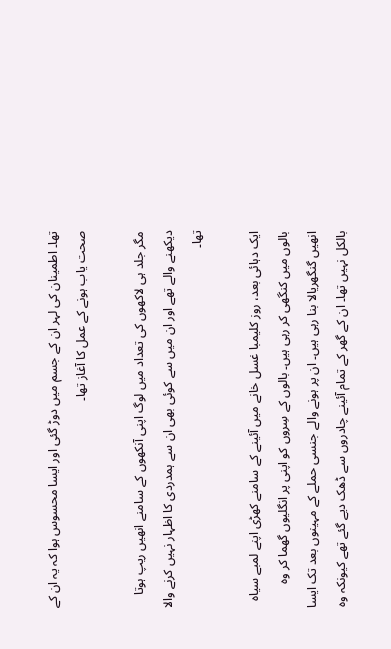تھا۔ اطمینان کی لہر ان کے جسم میں دوڑ گئی اور ایسا محسوس ہوا کہ یہ ان کے صحت یاب ہونے کے عمل کا آغاز تھا۔

مگر جلد ہی لاکھوں کی تعداد میں لوگ اپنی آنکھوں کے سامنے انھیں ریپ ہوتا دیکھنے والے تھے اور ان میں سے کوئی بھی ان سے ہمدردی کا اظہار نہیں کرنے والا تھا۔

ایک دہائی بعد، روز کلیمبا غسل خانے میں آئینے کے سامنے کھڑی اپنے لمبے سیاہ بالوں میں کنگھی کر رہی ہیں۔ بالوں کے سِروں کو اپنی پر انگلیوں گھما کر وہ انھیں گنگھریالا بنا رہی ہیں۔ ان پر ہونے والے جنسی حملے کے مہینوں بعد تک ایسا بالکل نہیں تھا۔ ان کے گھر کے تمام آئینے چادروں سے ڈھک دیے گئے تھے کیونکہ وہ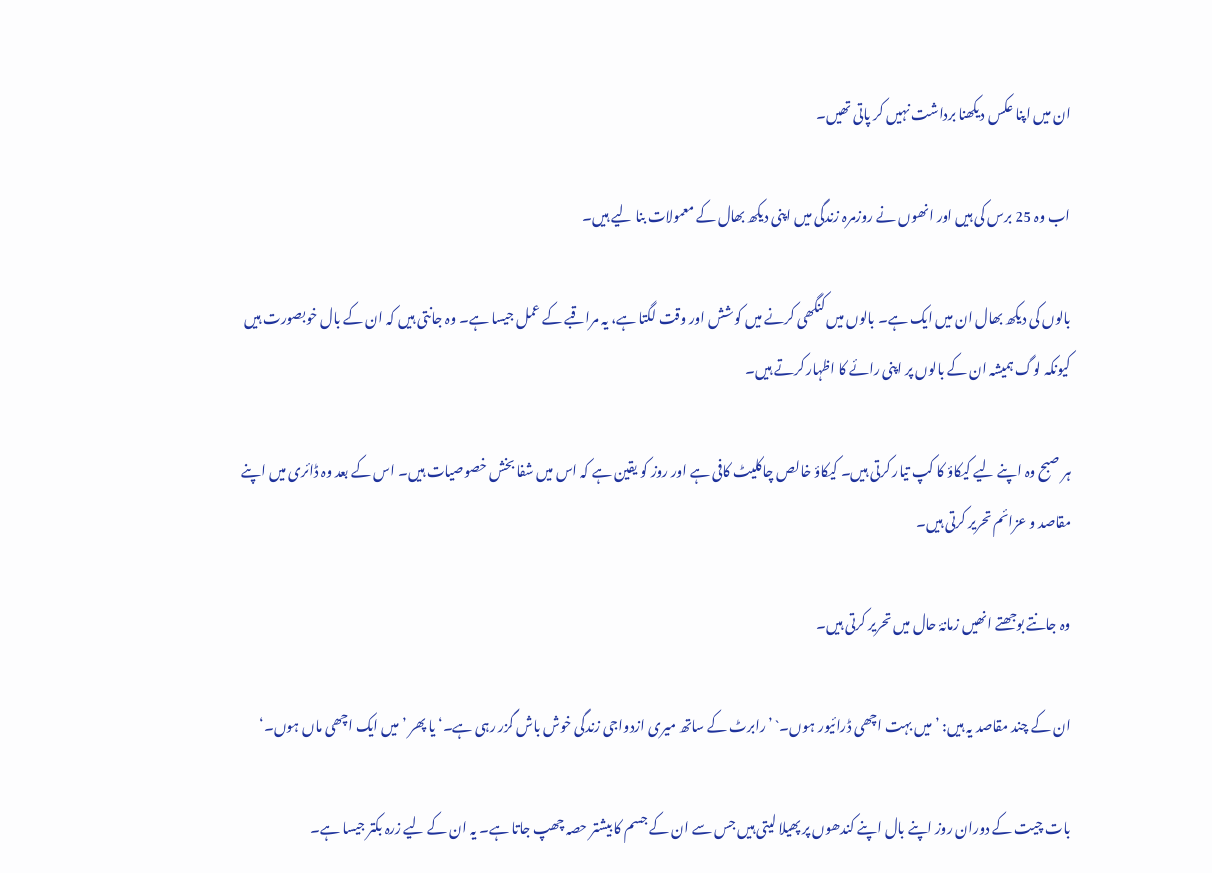ان میں اپنا عکس دیکھنا برداشت نہیں کر پاتی تھیں۔

اب وہ 25 برس کی ہیں اور انھوں نے روزمرہ زندگی میں اپنی دیکھ بھال کے معمولات بنا لیے ہیں۔

بالوں کی دیکھ بھال ان میں ایک ہے۔ بالوں میں کنگھی کرنے میں کوشش اور وقت لگتا ہے، یہ مراقبے کے عمل جیسا ہے۔ وہ جانتی ہیں کہ ان کے بال خوبصورت ہیں کیونکہ لوگ ہمیشہ ان کے بالوں پر اپنی رائے کا اظہار کرتے ہیں۔

ہر صبح وہ اپنے لیے کیکاؤ کا کپ تیار کرتی ہیں۔ کیکاؤ خالص چاکلیٹ کافی ہے اور روز کو یقین ہے کہ اس میں شفا بخش خصوصیات ہیں۔ اس کے بعد وہ ڈائری میں اپنے مقاصد و عزائم تحریر کرتی ہیں۔

وہ جانتے بوجھتے انھیں زمانۂ حال میں تحریر کرتی ہیں۔

ان کے چند مقاصد یہ ہیں: ’میں بہت اچھی ڈرائیور ہوں۔` ’رابرٹ کے ساتھ میری ازدواجی زندگی خوش باش گزر رہی ہے۔‘ یا پھر ’میں ایک اچھی ماں ہوں۔‘

بات چیت کے دوران روز اپنے بال اپنے کندھوں پر پھیلا لیتی ہیں جس سے ان کے جسم کا بیشتر حصہ چھپ جاتا ہے۔ یہ ان کے لیے زرہ بکتر جیسا ہے۔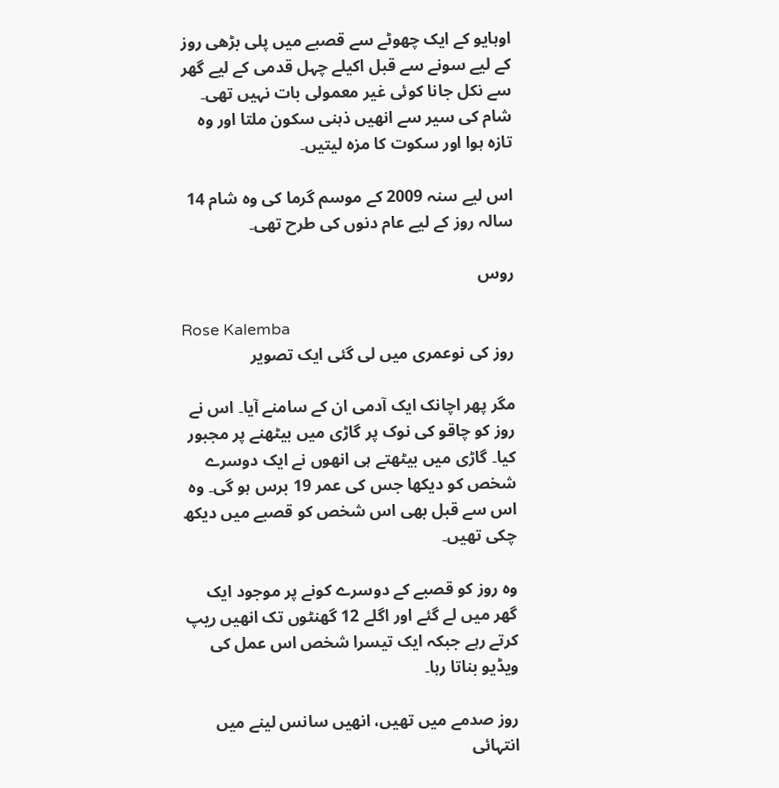اوہایو کے ایک چھوٹے سے قصبے میں پلی بڑھی روز کے لیے سونے سے قبل اکیلے چہل قدمی کے لیے گھر سے نکل جانا کوئی غیر معمولی بات نہیں تھی۔ شام کی سیر سے انھیں ذہنی سکون ملتا اور وہ تازہ ہوا اور سکوت کا مزہ لیتیں۔

اس لیے سنہ 2009 کے موسم گرما کی وہ شام 14 سالہ روز کے لیے عام دنوں کی طرح تھی۔

روس

Rose Kalemba
روز کی نوعمری میں لی گئی ایک تصویر

مگر پھر اچانک ایک آدمی ان کے سامنے آیا۔ اس نے روز کو چاقو کی نوک پر گاڑی میں بیٹھنے پر مجبور کیا۔ گاڑی میں بیٹھتے ہی انھوں نے ایک دوسرے شخص کو دیکھا جس کی عمر 19 برس ہو گی۔ وہ اس سے قبل بھی اس شخص کو قصبے میں دیکھ چکی تھیں۔

وہ روز کو قصبے کے دوسرے کونے پر موجود ایک گھر میں لے گئے اور اگلے 12 گھنٹوں تک انھیں ریپ کرتے رہے جبکہ ایک تیسرا شخص اس عمل کی ویڈیو بناتا رہا۔

روز صدمے میں تھیں، انھیں سانس لینے میں انتہائی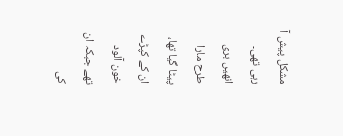مشکل پیش آ رہی تھی۔ انھیں بری طرح مارا پیٹا گیا تھا، ان کے کپڑے خون آلود تھے جبکہ ان کی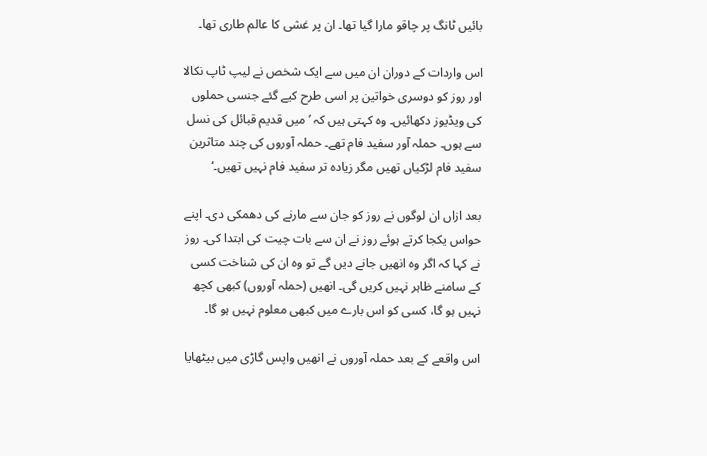بائیں ٹانگ پر چاقو مارا گیا تھا۔ ان پر غشی کا عالم طاری تھا۔

اس واردات کے دوران ان میں سے ایک شخص نے لیپ ٹاپ نکالا اور روز کو دوسری خواتین پر اسی طرح کیے گئے جنسی حملوں کی ویڈیوز دکھائیں۔ وہ کہتی ہیں کہ ’میں قدیم قبائل کی نسل سے ہوں۔ حملہ آور سفید فام تھے۔ حملہ آوروں کی چند متاثرین سفید فام لڑکیاں تھیں مگر زیادہ تر سفید فام نہیں تھیں۔‘

بعد ازاں ان لوگوں نے روز کو جان سے مارنے کی دھمکی دی۔ اپنے حواس یکجا کرتے ہوئے روز نے ان سے بات چیت کی ابتدا کی۔ روز نے کہا کہ اگر وہ انھیں جانے دیں گے تو وہ ان کی شناخت کسی کے سامنے ظاہر نہیں کریں گی۔ انھیں (حملہ آوروں) کبھی کچھ نہیں ہو گا، کسی کو اس بارے میں کبھی معلوم نہیں ہو گا۔

اس واقعے کے بعد حملہ آوروں نے انھیں واپس گاڑی میں بیٹھایا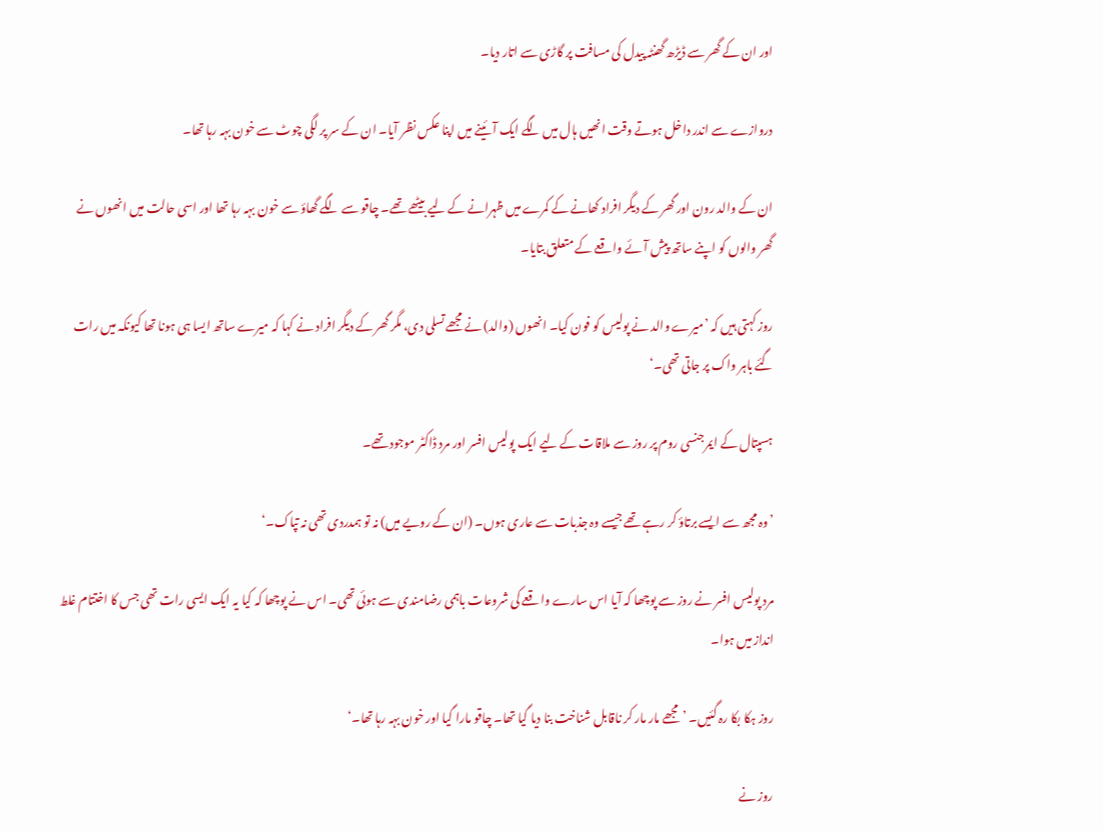اور ان کے گھر سے ڈیڑھ گھنٹہ پیدل کی مسافت پر گاڑی سے اتار دیا۔

دروازے سے اندر داخل ہوتے وقت انھیں ہال میں لگے ایک آئینے میں اپنا عکس نظر آیا۔ ان کے سر پر لگی چوٹ سے خون بہہ رہا تھا۔

ان کے والد رون اور گھر کے دیگر افراد کھانے کے کمرے میں ظہرانے کے لیے بیٹھے تھے۔ چاقو سے لگے گھاؤ سے خون بہہ رہا تھا اور اسی حالت میں انھوں نے گھر والوں کو اپنے ساتھ پیش آئے واقعے کے متعلق بتایا۔

روز کہتی ہیں کہ ’میرے والد نے پولیس کو فون کیا۔ انھوں (والد) نے مجھے تسلی دی، مگر گھر کے دیگر افراد نے کہا کہ میرے ساتھ ایسا ہی ہونا تھا کیونکہ میں رات گئے باہر واک پر جاتی تھی۔‘

ہسپتال کے ایمرجنسی روم پر روز سے ملاقات کے لیے ایک پولیس افسر اور مرد ڈاکٹر موجود تھے۔

’وہ مجھ سے ایسے برتاؤ کر رہے تھے جیسے وہ جذبات سے عاری ہوں۔ (ان کے رویے میں) نہ تو ہمدردی تھی نہ تپاک۔‘

مرد پولیس افسر نے روز سے پوچھا کہ آیا اس سارے واقعے کی شروعات باہمی رضامندی سے ہوئی تھی۔ اس نے پوچھا کہ کیا یہ ایک ایسی رات تھی جس کا اختتام غلط انداز میں ہوا۔

روز ہکا بکا رہ گئیں۔ ’مجھے مار مار کر ناقابل شناخت بنا دیا گیا تھا۔ چاقو مارا گیا اور خون بہہ رہا تھا۔‘

روز نے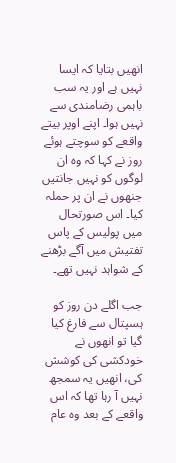انھیں بتایا کہ ایسا نہیں ہے اور یہ سب باہمی رضامندی سے نہیں ہوا۔ اپنے اوپر بیتے واقعے کو سوچتے ہوئے روز نے کہا کہ وہ ان لوگوں کو نہیں جانتیں جنھوں نے ان پر حملہ کیا۔ اس صورتحال میں پولیس کے پاس تفتیش میں آگے بڑھنے کے شواہد نہیں تھے۔

جب اگلے دن روز کو ہسپتال سے فارغ کیا گیا تو انھوں نے خودکشی کی کوشش کی، انھیں یہ سمجھ نہیں آ رہا تھا کہ اس واقعے کے بعد وہ عام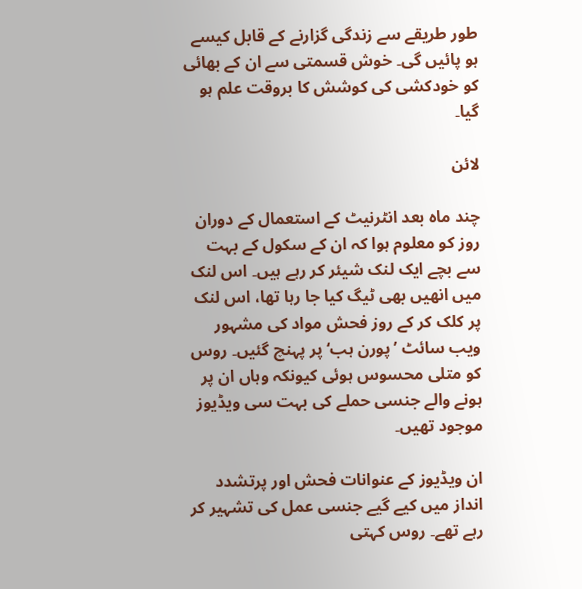طور طریقے سے زندگی گزارنے کے قابل کیسے ہو پائیں گی۔ خوش قسمتی سے ان کے بھائی کو خودکشی کی کوشش کا بروقت علم ہو گیا۔

لائن

چند ماہ بعد انٹرنیٹ کے استعمال کے دوران روز کو معلوم ہوا کہ ان کے سکول کے بہت سے بچے ایک لنک شیئر کر رہے ہیں۔ اس لنک میں انھیں بھی ٹیگ کیا جا رہا تھا، اس لنک پر کلک کر کے روز فحش مواد کی مشہور ویب سائٹ ’پورن ہب‘ پر پہنچ گئیں۔ روس کو متلی محسوس ہوئی کیونکہ وہاں ان پر ہونے والے جنسی حملے کی بہت سی ویڈیوز موجود تھیں۔

ان ویڈیوز کے عنوانات فحش اور پرتشدد انداز میں کیے گیے جنسی عمل کی تشہیر کر رہے تھے۔ روس کہتی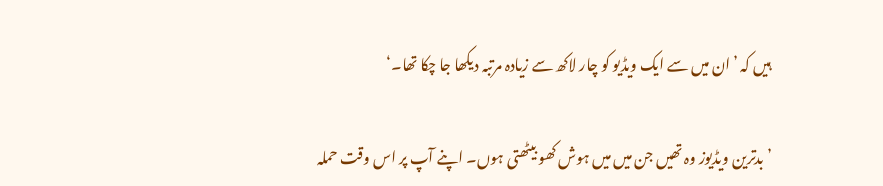ہیں کہ ’ان میں سے ایک ویڈیو کو چار لاکھ سے زیادہ مرتبہ دیکھا جا چکا تھا۔‘

’بدترین ویڈیوز وہ تھیں جن میں میں ہوش کھو بیٹھتی ہوں۔ اپنے آپ پر اس وقت حملہ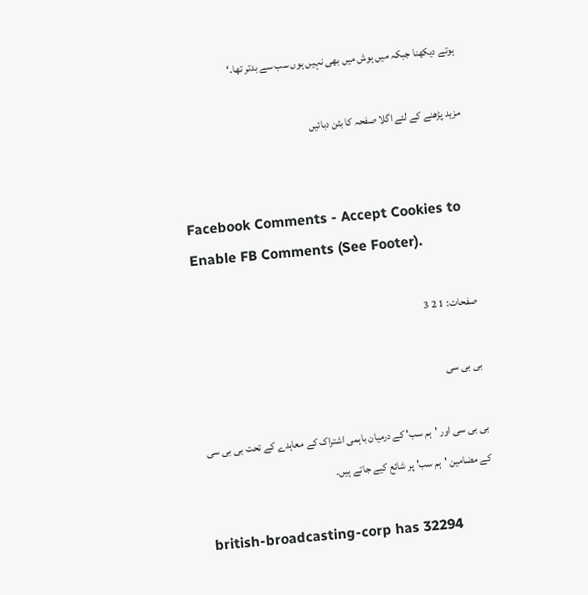ہوتے دیکھنا جبکہ میں ہوش میں بھی نہیں ہوں سب سے بدتر تھا۔‘

مزید پڑھنے کے لئے اگلا صفحہ کا بٹن دبائیں


Facebook Comments - Accept Cookies to Enable FB Comments (See Footer).

صفحات: 1 2 3

بی بی سی

بی بی سی اور 'ہم سب' کے درمیان باہمی اشتراک کے معاہدے کے تحت بی بی سی کے مضامین 'ہم سب' پر شائع کیے جاتے ہیں۔

british-broadcasting-corp has 32294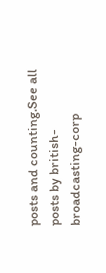posts and counting.See all posts by british-broadcasting-corp